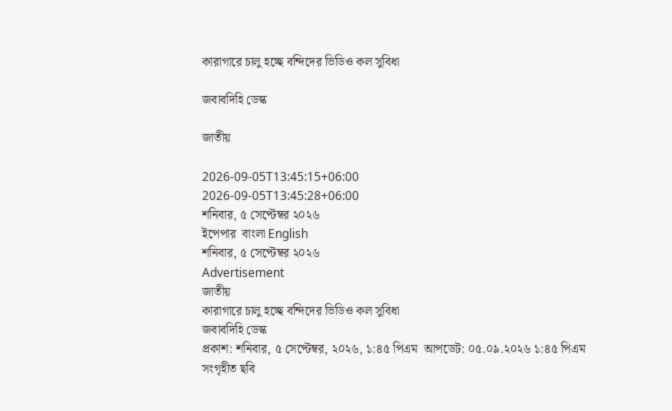কারাগারে চালু হচ্ছে বন্দিদের ভিডিও কল সুবিধা

জবাবদিহি ডেস্ক

জাতীয়

2026-09-05T13:45:15+06:00
2026-09-05T13:45:28+06:00
শনিবার, ৫ সেপ্টেম্বর ২০২৬
ইপেপার  বাংলা English
শনিবার, ৫ সেপ্টেম্বর ২০২৬
Advertisement
জাতীয়
কারাগারে চালু হচ্ছে বন্দিদের ভিডিও কল সুবিধা
জবাবদিহি ডেস্ক
প্রকাশ: শনিবার, ৫ সেপ্টেম্বর, ২০২৬, ১:৪৫ পিএম  আপডেট: ০৫.০৯.২০২৬ ১:৪৫ পিএম
সংগৃহীত ছবি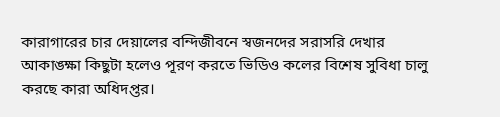কারাগারের চার দেয়ালের বন্দিজীবনে স্বজনদের সরাসরি দেখার আকাঙ্ক্ষা কিছুটা হলেও পূরণ করতে ভিডিও কলের বিশেষ সুবিধা চালু করছে কারা অধিদপ্তর।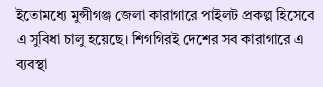ইতোমধ্যে মুন্সীগঞ্জ জেলা কারাগারে পাইলট প্রকল্প হিসেবে এ সুবিধা চালু হয়েছে। শিগগিরই দেশের সব কারাগারে এ ব্যবস্থা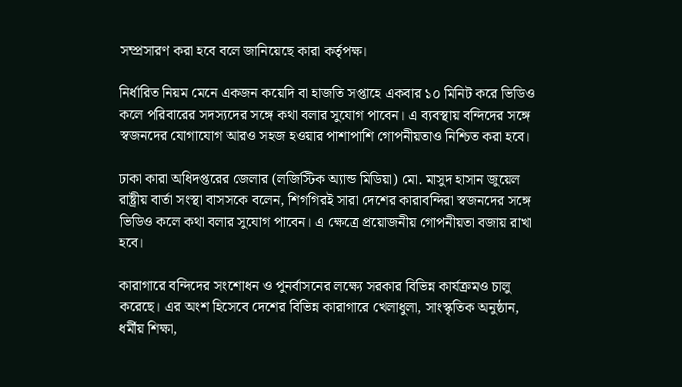সম্প্রসারণ করা হবে বলে জানিয়েছে কারা কর্তৃপক্ষ।

নির্ধারিত নিয়ম মেনে একজন কয়েদি বা হাজতি সপ্তাহে একবার ১০ মিনিট করে ভিডিও কলে পরিবারের সদস্যদের সঙ্গে কথা বলার সুযোগ পাবেন। এ ব্যবস্থায় বন্দিদের সঙ্গে স্বজনদের যোগাযোগ আরও সহজ হওয়ার পাশাপাশি গোপনীয়তাও নিশ্চিত করা হবে।

ঢাকা কারা অধিদপ্তরের জেলার (লজিস্টিক অ্যান্ড মিডিয়া) মো. মাসুদ হাসান জুয়েল রাষ্ট্রীয় বার্তা সংস্থা বাসসকে বলেন, শিগগিরই সারা দেশের কারাবন্দিরা স্বজনদের সঙ্গে ভিডিও কলে কথা বলার সুযোগ পাবেন। এ ক্ষেত্রে প্রয়োজনীয় গোপনীয়তা বজায় রাখা হবে।

কারাগারে বন্দিদের সংশোধন ও পুনর্বাসনের লক্ষ্যে সরকার বিভিন্ন কার্যক্রমও চালু করেছে। এর অংশ হিসেবে দেশের বিভিন্ন কারাগারে খেলাধুলা, সাংস্কৃতিক অনুষ্ঠান, ধর্মীয় শিক্ষা,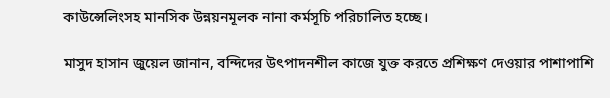কাউন্সেলিংসহ মানসিক উন্নয়নমূলক নানা কর্মসূচি পরিচালিত হচ্ছে।

মাসুদ হাসান জুয়েল জানান, বন্দিদের উৎপাদনশীল কাজে যুক্ত করতে প্রশিক্ষণ দেওয়ার পাশাপাশি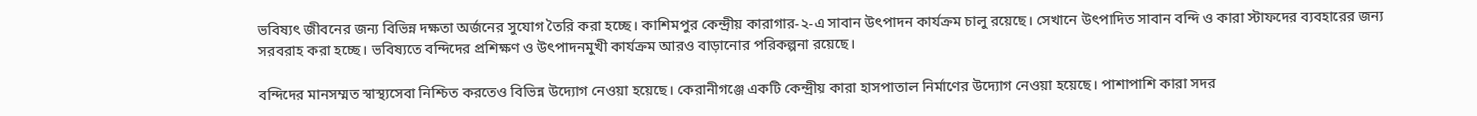ভবিষ্যৎ জীবনের জন্য বিভিন্ন দক্ষতা অর্জনের সুযোগ তৈরি করা হচ্ছে। কাশিমপুর কেন্দ্রীয় কারাগার-২-এ সাবান উৎপাদন কার্যক্রম চালু রয়েছে। সেখানে উৎপাদিত সাবান বন্দি ও কারা স্টাফদের ব্যবহারের জন্য সরবরাহ করা হচ্ছে। ভবিষ্যতে বন্দিদের প্রশিক্ষণ ও উৎপাদনমুখী কার্যক্রম আরও বাড়ানোর পরিকল্পনা রয়েছে।

বন্দিদের মানসম্মত স্বাস্থ্যসেবা নিশ্চিত করতেও বিভিন্ন উদ্যোগ নেওয়া হয়েছে। কেরানীগঞ্জে একটি কেন্দ্রীয় কারা হাসপাতাল নির্মাণের উদ্যোগ নেওয়া হয়েছে। পাশাপাশি কারা সদর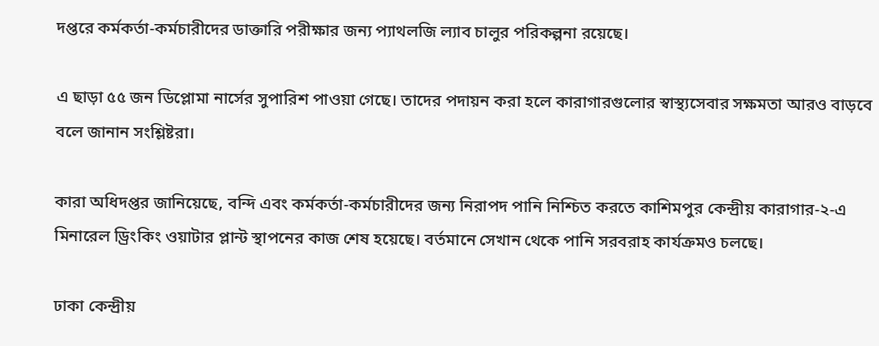দপ্তরে কর্মকর্তা-কর্মচারীদের ডাক্তারি পরীক্ষার জন্য প্যাথলজি ল্যাব চালুর পরিকল্পনা রয়েছে।

এ ছাড়া ৫৫ জন ডিপ্লোমা নার্সের সুপারিশ পাওয়া গেছে। তাদের পদায়ন করা হলে কারাগারগুলোর স্বাস্থ্যসেবার সক্ষমতা আরও বাড়বে বলে জানান সংশ্লিষ্টরা।

কারা অধিদপ্তর জানিয়েছে, বন্দি এবং কর্মকর্তা-কর্মচারীদের জন্য নিরাপদ পানি নিশ্চিত করতে কাশিমপুর কেন্দ্রীয় কারাগার-২-এ মিনারেল ড্রিংকিং ওয়াটার প্লান্ট স্থাপনের কাজ শেষ হয়েছে। বর্তমানে সেখান থেকে পানি সরবরাহ কার্যক্রমও চলছে।

ঢাকা কেন্দ্রীয়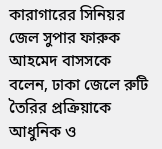কারাগারের সিনিয়র জেল সুপার ফারুক আহমেদ বাসসকে বলেন, ঢাকা জেলে রুটি তৈরির প্রক্রিয়াকে আধুনিক ও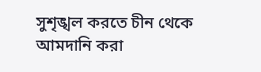সুশৃঙ্খল করতে চীন থেকে আমদানি করা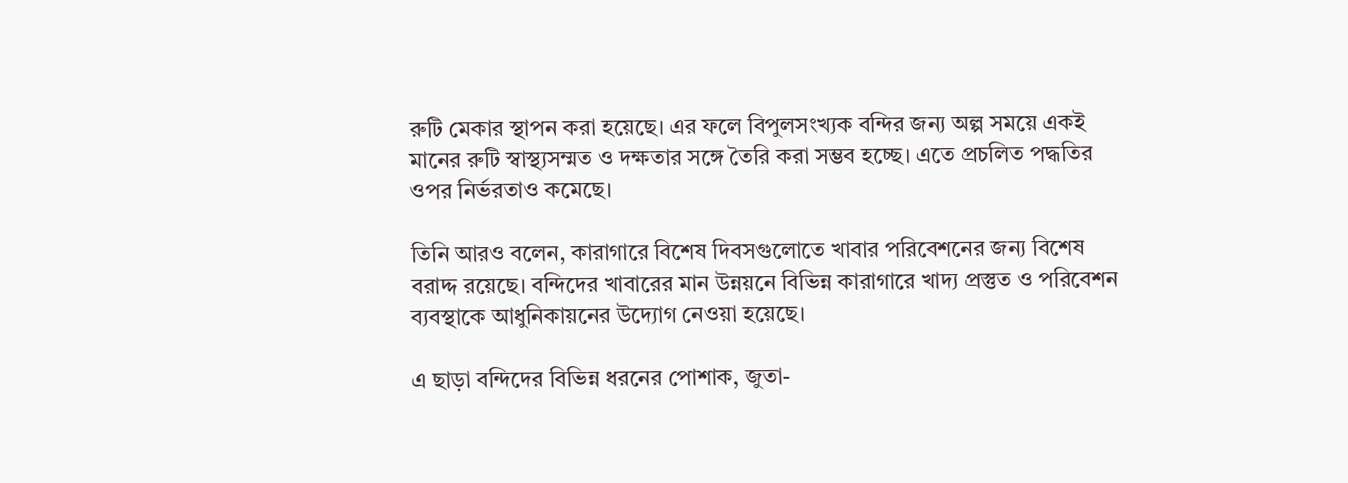রুটি মেকার স্থাপন করা হয়েছে। এর ফলে বিপুলসংখ্যক বন্দির জন্য অল্প সময়ে একই মানের রুটি স্বাস্থ্যসম্মত ও দক্ষতার সঙ্গে তৈরি করা সম্ভব হচ্ছে। এতে প্রচলিত পদ্ধতির ওপর নির্ভরতাও কমেছে।

তিনি আরও বলেন, কারাগারে বিশেষ দিবসগুলোতে খাবার পরিবেশনের জন্য বিশেষ বরাদ্দ রয়েছে। বন্দিদের খাবারের মান উন্নয়নে বিভিন্ন কারাগারে খাদ্য প্রস্তুত ও পরিবেশন ব্যবস্থাকে আধুনিকায়নের উদ্যোগ নেওয়া হয়েছে।

এ ছাড়া বন্দিদের বিভিন্ন ধরনের পোশাক, জুতা-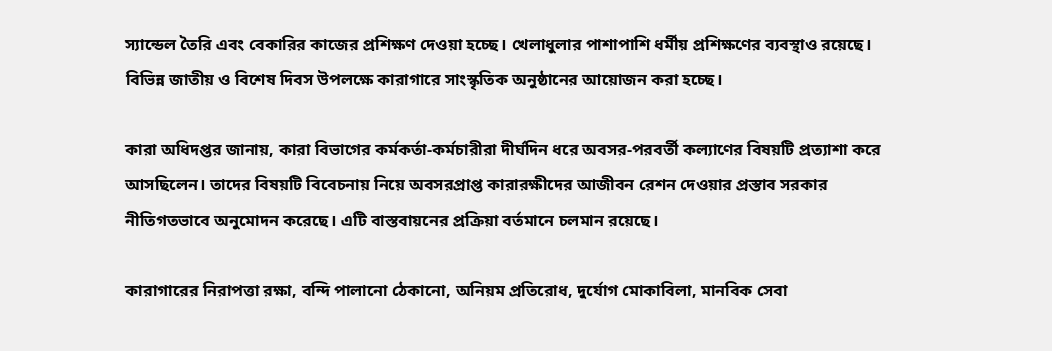স্যান্ডেল তৈরি এবং বেকারির কাজের প্রশিক্ষণ দেওয়া হচ্ছে। খেলাধুলার পাশাপাশি ধর্মীয় প্রশিক্ষণের ব্যবস্থাও রয়েছে। বিভিন্ন জাতীয় ও বিশেষ দিবস উপলক্ষে কারাগারে সাংস্কৃতিক অনুষ্ঠানের আয়োজন করা হচ্ছে।

কারা অধিদপ্তর জানায়, কারা বিভাগের কর্মকর্তা-কর্মচারীরা দীর্ঘদিন ধরে অবসর-পরবর্তী কল্যাণের বিষয়টি প্রত্যাশা করে আসছিলেন। তাদের বিষয়টি বিবেচনায় নিয়ে অবসরপ্রাপ্ত কারারক্ষীদের আজীবন রেশন দেওয়ার প্রস্তাব সরকার নীতিগতভাবে অনুমোদন করেছে। এটি বাস্তবায়নের প্রক্রিয়া বর্তমানে চলমান রয়েছে।

কারাগারের নিরাপত্তা রক্ষা, বন্দি পালানো ঠেকানো, অনিয়ম প্রতিরোধ, দুর্যোগ মোকাবিলা, মানবিক সেবা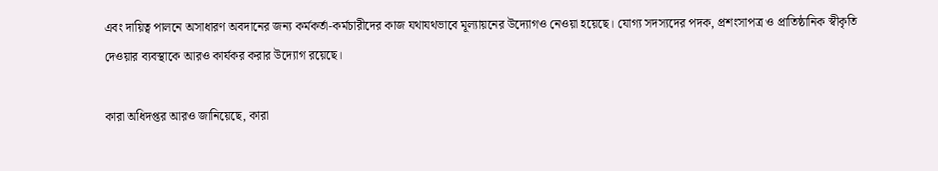এবং দায়িত্ব পালনে অসাধারণ অবদানের জন্য কর্মকর্তা-কর্মচারীদের কাজ যথাযথভাবে মূল্যায়নের উদ্যোগও নেওয়া হয়েছে। যোগ্য সদস্যদের পদক, প্রশংসাপত্র ও প্রাতিষ্ঠানিক স্বীকৃতি দেওয়ার ব্যবস্থাকে আরও কার্যকর করার উদ্যোগ রয়েছে।

কারা অধিদপ্তর আরও জানিয়েছে, কারা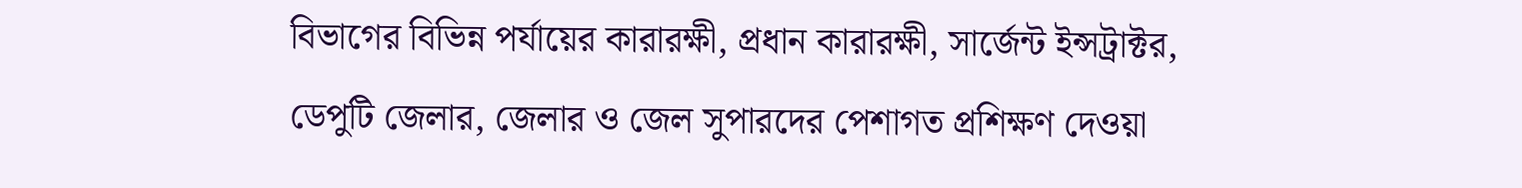বিভাগের বিভিন্ন পর্যায়ের কারারক্ষী, প্রধান কারারক্ষী, সার্জেন্ট ইন্সট্রাক্টর, ডেপুটি জেলার, জেলার ও জেল সুপারদের পেশাগত প্রশিক্ষণ দেওয়া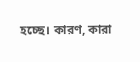হচ্ছে। কারণ, কারা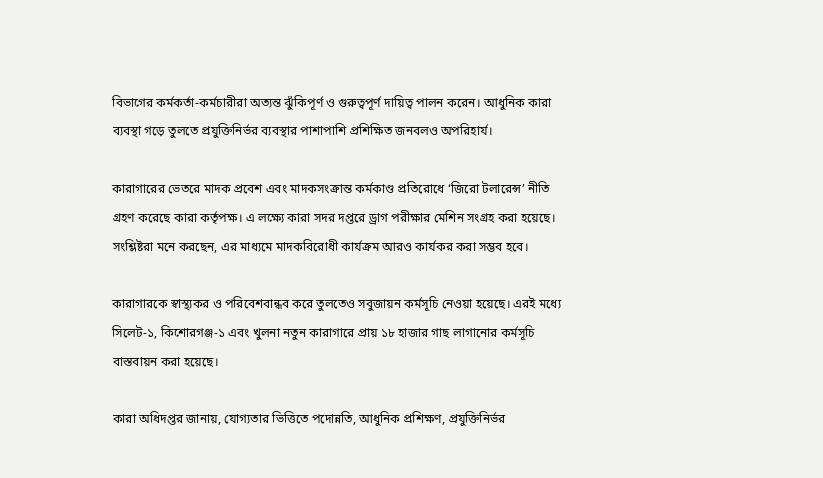বিভাগের কর্মকর্তা-কর্মচারীরা অত্যন্ত ঝুঁকিপূর্ণ ও গুরুত্বপূর্ণ দায়িত্ব পালন করেন। আধুনিক কারা ব্যবস্থা গড়ে তুলতে প্রযুক্তিনির্ভর ব্যবস্থার পাশাপাশি প্রশিক্ষিত জনবলও অপরিহার্য।

কারাগারের ভেতরে মাদক প্রবেশ এবং মাদকসংক্রান্ত কর্মকাণ্ড প্রতিরোধে ‘জিরো টলারেন্স’ নীতি গ্রহণ করেছে কারা কর্তৃপক্ষ। এ লক্ষ্যে কারা সদর দপ্তরে ড্রাগ পরীক্ষার মেশিন সংগ্রহ করা হয়েছে। সংশ্লিষ্টরা মনে করছেন, এর মাধ্যমে মাদকবিরোধী কার্যক্রম আরও কার্যকর করা সম্ভব হবে।

কারাগারকে স্বাস্থ্যকর ও পরিবেশবান্ধব করে তুলতেও সবুজায়ন কর্মসূচি নেওয়া হয়েছে। এরই মধ্যে সিলেট-১, কিশোরগঞ্জ-১ এবং খুলনা নতুন কারাগারে প্রায় ১৮ হাজার গাছ লাগানোর কর্মসূচি বাস্তবায়ন করা হয়েছে।

কারা অধিদপ্তর জানায়, যোগ্যতার ভিত্তিতে পদোন্নতি, আধুনিক প্রশিক্ষণ, প্রযুক্তিনির্ভর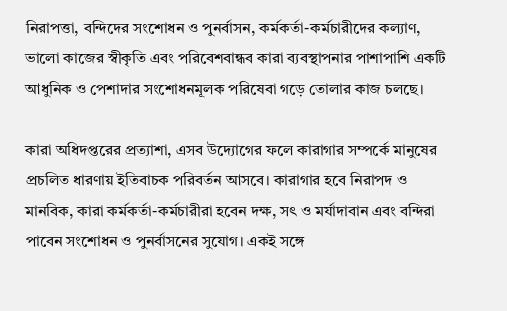নিরাপত্তা, বন্দিদের সংশোধন ও পুনর্বাসন, কর্মকর্তা-কর্মচারীদের কল্যাণ, ভালো কাজের স্বীকৃতি এবং পরিবেশবান্ধব কারা ব্যবস্থাপনার পাশাপাশি একটি আধুনিক ও পেশাদার সংশোধনমূলক পরিষেবা গড়ে তোলার কাজ চলছে।

কারা অধিদপ্তরের প্রত্যাশা, এসব উদ্যোগের ফলে কারাগার সম্পর্কে মানুষের প্রচলিত ধারণায় ইতিবাচক পরিবর্তন আসবে। কারাগার হবে নিরাপদ ও মানবিক, কারা কর্মকর্তা-কর্মচারীরা হবেন দক্ষ, সৎ ও মর্যাদাবান এবং বন্দিরা পাবেন সংশোধন ও পুনর্বাসনের সুযোগ। একই সঙ্গে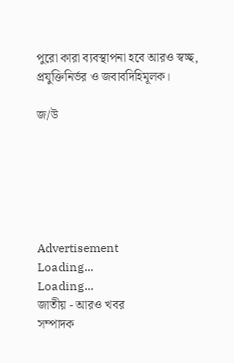পুরো কারা ব্যবস্থাপনা হবে আরও স্বচ্ছ, প্রযুক্তিনির্ভর ও জবাবদিহিমূলক।

জ/উ






Advertisement
Loading...
Loading...
জাতীয় - আরও খবর
সম্পাদক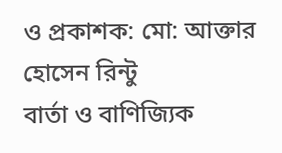ও প্রকাশক: মো: আক্তার হোসেন রিন্টু
বার্তা ও বাণিজ্যিক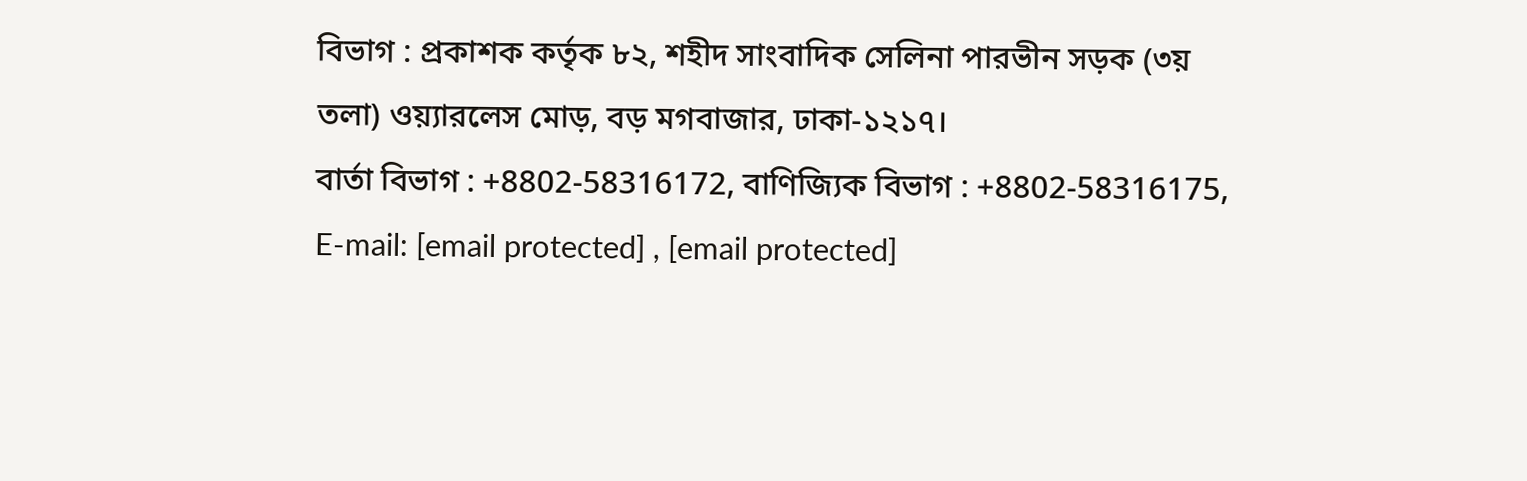বিভাগ : প্রকাশক কর্তৃক ৮২, শহীদ সাংবাদিক সেলিনা পারভীন সড়ক (৩য় তলা) ওয়্যারলেস মোড়, বড় মগবাজার, ঢাকা-১২১৭।
বার্তা বিভাগ : +8802-58316172, বাণিজ্যিক বিভাগ : +8802-58316175, E-mail: [email protected] , [email protected]